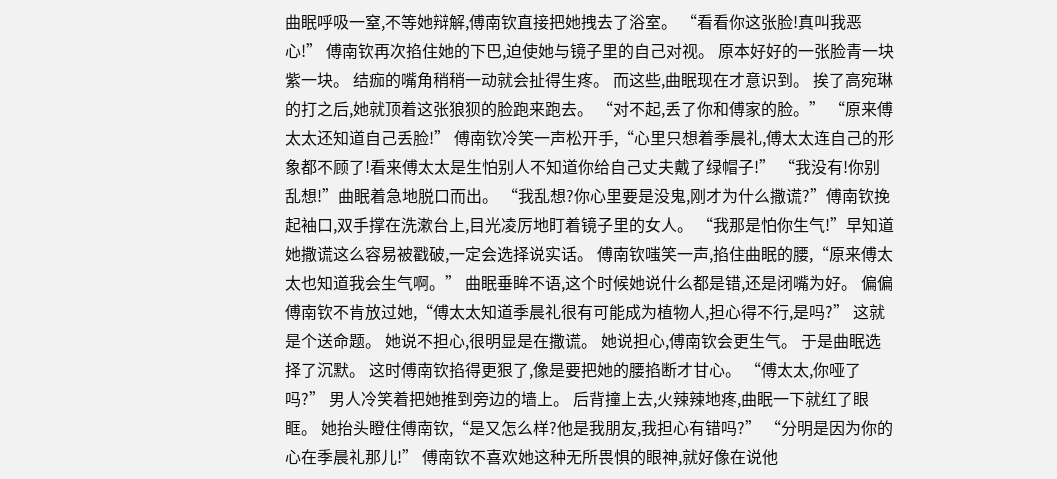曲眠呼吸一窒,不等她辩解,傅南钦直接把她拽去了浴室。 “看看你这张脸!真叫我恶心!” 傅南钦再次掐住她的下巴,迫使她与镜子里的自己对视。 原本好好的一张脸青一块紫一块。 结痂的嘴角稍稍一动就会扯得生疼。 而这些,曲眠现在才意识到。 挨了高宛琳的打之后,她就顶着这张狼狈的脸跑来跑去。 “对不起,丢了你和傅家的脸。” “原来傅太太还知道自己丢脸!” 傅南钦冷笑一声松开手,“心里只想着季晨礼,傅太太连自己的形象都不顾了!看来傅太太是生怕别人不知道你给自己丈夫戴了绿帽子!” “我没有!你别乱想!”曲眠着急地脱口而出。 “我乱想?你心里要是没鬼,刚才为什么撒谎?”傅南钦挽起袖口,双手撑在洗漱台上,目光凌厉地盯着镜子里的女人。 “我那是怕你生气!”早知道她撒谎这么容易被戳破,一定会选择说实话。 傅南钦嗤笑一声,掐住曲眠的腰,“原来傅太太也知道我会生气啊。” 曲眠垂眸不语,这个时候她说什么都是错,还是闭嘴为好。 偏偏傅南钦不肯放过她,“傅太太知道季晨礼很有可能成为植物人,担心得不行,是吗?” 这就是个送命题。 她说不担心,很明显是在撒谎。 她说担心,傅南钦会更生气。 于是曲眠选择了沉默。 这时傅南钦掐得更狠了,像是要把她的腰掐断才甘心。 “傅太太,你哑了吗?” 男人冷笑着把她推到旁边的墙上。 后背撞上去,火辣辣地疼,曲眠一下就红了眼眶。 她抬头瞪住傅南钦,“是又怎么样?他是我朋友,我担心有错吗?” “分明是因为你的心在季晨礼那儿!” 傅南钦不喜欢她这种无所畏惧的眼神,就好像在说他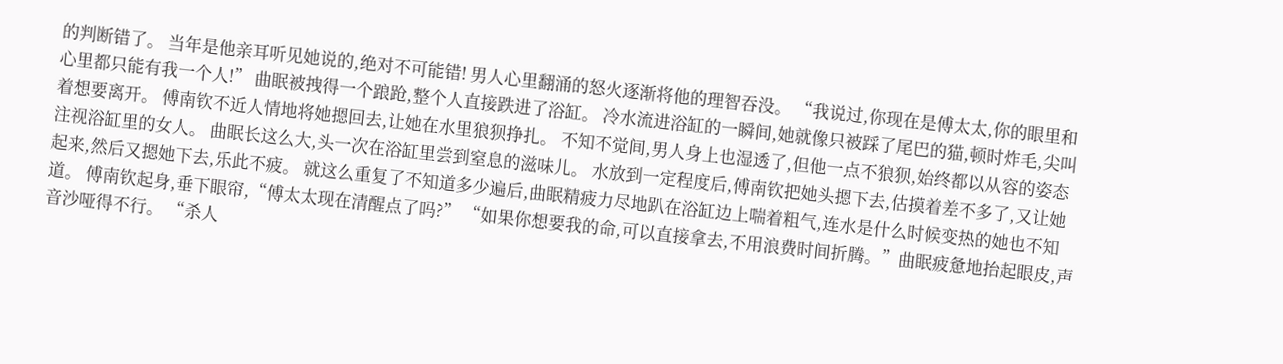的判断错了。 当年是他亲耳听见她说的,绝对不可能错! 男人心里翻涌的怒火逐渐将他的理智吞没。 “我说过,你现在是傅太太,你的眼里和心里都只能有我一个人!” 曲眠被拽得一个踉跄,整个人直接跌进了浴缸。 冷水流进浴缸的一瞬间,她就像只被踩了尾巴的猫,顿时炸毛,尖叫着想要离开。 傅南钦不近人情地将她摁回去,让她在水里狼狈挣扎。 不知不觉间,男人身上也湿透了,但他一点不狼狈,始终都以从容的姿态注视浴缸里的女人。 曲眠长这么大,头一次在浴缸里尝到窒息的滋味儿。 水放到一定程度后,傅南钦把她头摁下去,估摸着差不多了,又让她起来,然后又摁她下去,乐此不疲。 就这么重复了不知道多少遍后,曲眠精疲力尽地趴在浴缸边上喘着粗气,连水是什么时候变热的她也不知道。 傅南钦起身,垂下眼帘,“傅太太现在清醒点了吗?” “如果你想要我的命,可以直接拿去,不用浪费时间折腾。”曲眠疲惫地抬起眼皮,声音沙哑得不行。 “杀人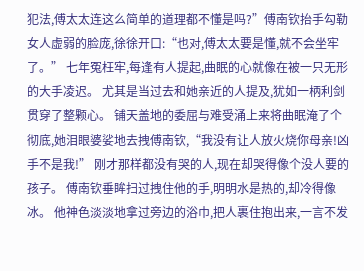犯法,傅太太连这么简单的道理都不懂是吗?”傅南钦抬手勾勒女人虚弱的脸庞,徐徐开口:“也对,傅太太要是懂,就不会坐牢了。” 七年冤枉牢,每逢有人提起,曲眠的心就像在被一只无形的大手凌迟。 尤其是当过去和她亲近的人提及,犹如一柄利剑贯穿了整颗心。 铺天盖地的委屈与难受涌上来将曲眠淹了个彻底,她泪眼婆娑地去拽傅南钦,“我没有让人放火烧你母亲!凶手不是我!” 刚才那样都没有哭的人,现在却哭得像个没人要的孩子。 傅南钦垂眸扫过拽住他的手,明明水是热的,却冷得像冰。 他神色淡淡地拿过旁边的浴巾,把人裹住抱出来,一言不发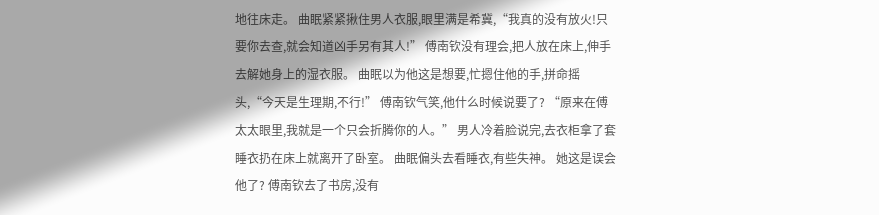地往床走。 曲眠紧紧揪住男人衣服,眼里满是希冀,“我真的没有放火!只要你去查,就会知道凶手另有其人!” 傅南钦没有理会,把人放在床上,伸手去解她身上的湿衣服。 曲眠以为他这是想要,忙摁住他的手,拼命摇头,“今天是生理期,不行!” 傅南钦气笑,他什么时候说要了? “原来在傅太太眼里,我就是一个只会折腾你的人。” 男人冷着脸说完,去衣柜拿了套睡衣扔在床上就离开了卧室。 曲眠偏头去看睡衣,有些失神。 她这是误会他了? 傅南钦去了书房,没有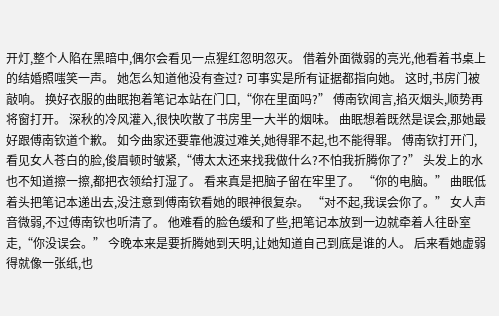开灯,整个人陷在黑暗中,偶尔会看见一点猩红忽明忽灭。 借着外面微弱的亮光,他看着书桌上的结婚照嗤笑一声。 她怎么知道他没有查过? 可事实是所有证据都指向她。 这时,书房门被敲响。 换好衣服的曲眠抱着笔记本站在门口,“你在里面吗?” 傅南钦闻言,掐灭烟头,顺势再将窗打开。 深秋的冷风灌入,很快吹散了书房里一大半的烟味。 曲眠想着既然是误会,那她最好跟傅南钦道个歉。 如今曲家还要靠他渡过难关,她得罪不起,也不能得罪。 傅南钦打开门,看见女人苍白的脸,俊眉顿时皱紧,“傅太太还来找我做什么?不怕我折腾你了?” 头发上的水也不知道擦一擦,都把衣领给打湿了。 看来真是把脑子留在牢里了。 “你的电脑。” 曲眠低着头把笔记本递出去,没注意到傅南钦看她的眼神很复杂。 “对不起,我误会你了。” 女人声音微弱,不过傅南钦也听清了。 他难看的脸色缓和了些,把笔记本放到一边就牵着人往卧室走,“你没误会。” 今晚本来是要折腾她到天明,让她知道自己到底是谁的人。 后来看她虚弱得就像一张纸,也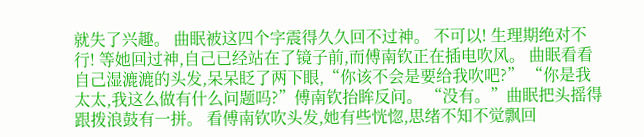就失了兴趣。 曲眠被这四个字震得久久回不过神。 不可以! 生理期绝对不行! 等她回过神,自己已经站在了镜子前,而傅南钦正在插电吹风。 曲眠看看自己湿漉漉的头发,呆呆眨了两下眼,“你该不会是要给我吹吧?” “你是我太太,我这么做有什么问题吗?”傅南钦抬眸反问。 “没有。”曲眠把头摇得跟拨浪鼓有一拼。 看傅南钦吹头发,她有些恍惚,思绪不知不觉飘回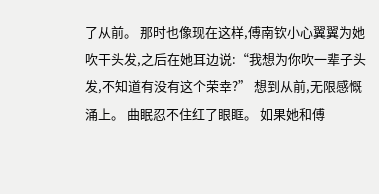了从前。 那时也像现在这样,傅南钦小心翼翼为她吹干头发,之后在她耳边说:“我想为你吹一辈子头发,不知道有没有这个荣幸?” 想到从前,无限感慨涌上。 曲眠忍不住红了眼眶。 如果她和傅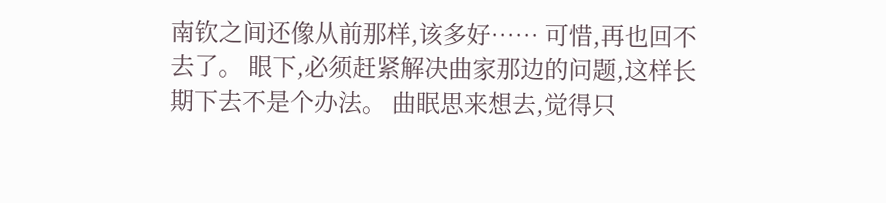南钦之间还像从前那样,该多好…… 可惜,再也回不去了。 眼下,必须赶紧解决曲家那边的问题,这样长期下去不是个办法。 曲眠思来想去,觉得只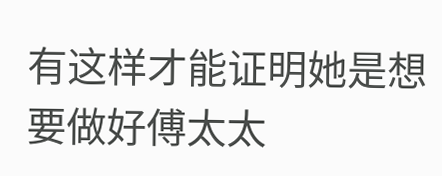有这样才能证明她是想要做好傅太太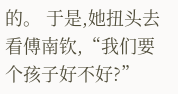的。 于是,她扭头去看傅南钦,“我们要个孩子好不好?”